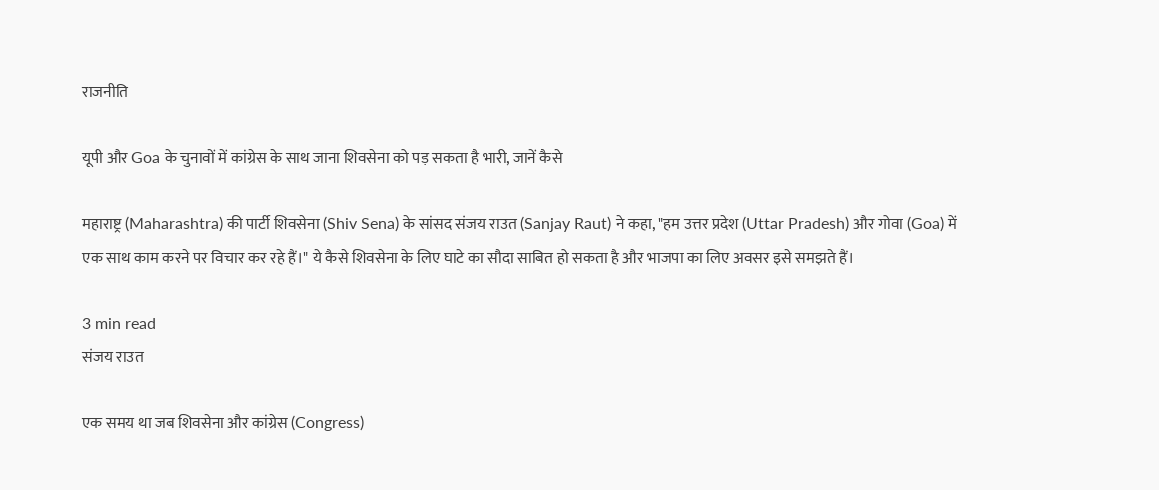राजनीति

यूपी और Goa के चुनावों में कांग्रेस के साथ जाना शिवसेना को पड़ सकता है भारी, जानें कैसे

महाराष्ट्र (Maharashtra) की पार्टी शिवसेना (Shiv Sena) के सांसद संजय राउत (Sanjay Raut) ने कहा, "हम उत्तर प्रदेश (Uttar Pradesh) और गोवा (Goa) में एक साथ काम करने पर विचार कर रहे हैं।" ये कैसे शिवसेना के लिए घाटे का सौदा साबित हो सकता है और भाजपा का लिए अवसर इसे समझते हैं।

3 min read
संजय राउत

एक समय था जब शिवसेना और कांग्रेस (Congress)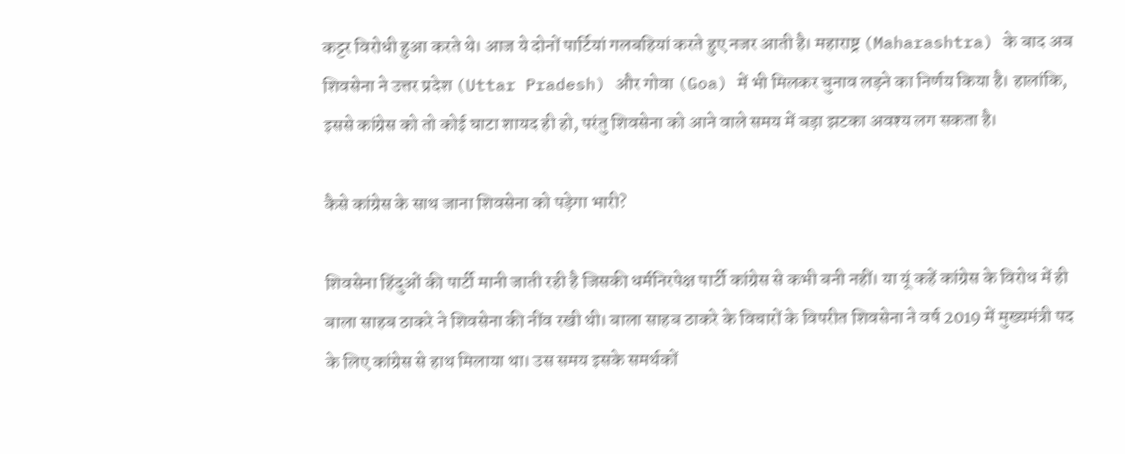कट्टर विरोधी हुआ करते थे। आज ये दोनों पार्टियां गलबहियां करते हुए नजर आती है। महाराष्ट्र (Maharashtra) के बाद अब शिवसेना ने उत्तर प्रदेश (Uttar Pradesh) और गोवा (Goa) में भी मिलकर चुनाव लड़ने का निर्णय किया है। हालांकि, इससे कांग्रेस को तो कोई घाटा शायद ही हो, परंतु शिवसेना को आने वाले समय में बड़ा झटका अवश्य लग सकता है।

कैसे कांग्रेस के साथ जाना शिवसेना को पड़ेगा भारी?

शिवसेना हिंदुओं की पार्टी मानी जाती रही है जिसकी धर्मनिरपेक्ष पार्टी कांग्रेस से कभी बनी नहीं। या यूं कहें कांग्रेस के विरोध में ही बाला साहब ठाकरे ने शिवसेना की नींव रखी थी। बाला साहब ठाकरे के विचारों के विपरीत शिवसेना ने वर्ष 2019 में मुख्यमंत्री पद के लिए कांग्रेस से हाथ मिलाया था। उस समय इसके समर्थकों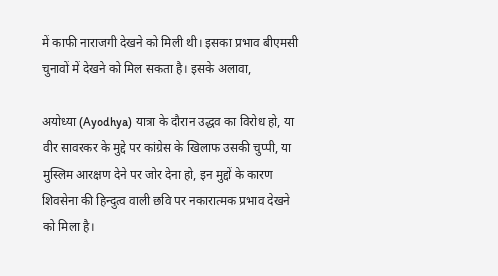में काफी नाराजगी देखने को मिली थी। इसका प्रभाव बीएमसी चुनावों में देखने को मिल सकता है। इसके अलावा,

अयोध्या (Ayodhya) यात्रा के दौरान उद्धव का विरोध हो, या वीर सावरकर के मुद्दे पर कांग्रेस के खिलाफ उसकी चुप्पी, या मुस्लिम आरक्षण देने पर जोर देना हो, इन मुद्दों के कारण शिवसेना की हिन्दुत्व वाली छवि पर नकारात्मक प्रभाव देखने को मिला है।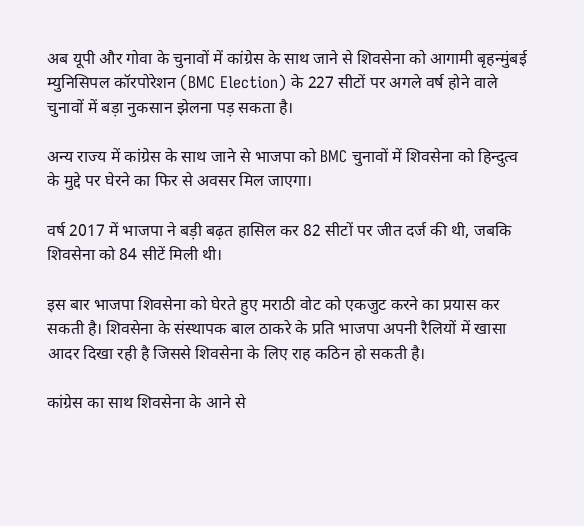अब यूपी और गोवा के चुनावों में कांग्रेस के साथ जाने से शिवसेना को आगामी बृहन्मुंबई म्युनिसिपल कॉरपोरेशन (BMC Election) के 227 सीटों पर अगले वर्ष होने वाले चुनावों में बड़ा नुकसान झेलना पड़ सकता है।

अन्य राज्य में कांग्रेस के साथ जाने से भाजपा को BMC चुनावों में शिवसेना को हिन्दुत्व के मुद्दे पर घेरने का फिर से अवसर मिल जाएगा।

वर्ष 2017 में भाजपा ने बड़ी बढ़त हासिल कर 82 सीटों पर जीत दर्ज की थी, जबकि शिवसेना को 84 सीटें मिली थी।

इस बार भाजपा शिवसेना को घेरते हुए मराठी वोट को एकजुट करने का प्रयास कर सकती है। शिवसेना के संस्थापक बाल ठाकरे के प्रति भाजपा अपनी रैलियों में खासा आदर दिखा रही है जिससे शिवसेना के लिए राह कठिन हो सकती है।

कांग्रेस का साथ शिवसेना के आने से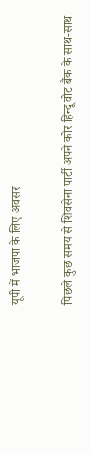यूपी में भाजपा के लिए अवसर

पिछले कुछ समय से शिवसेना पार्टी अपने कोर हिन्दू वोट बैंक के साथ-साथ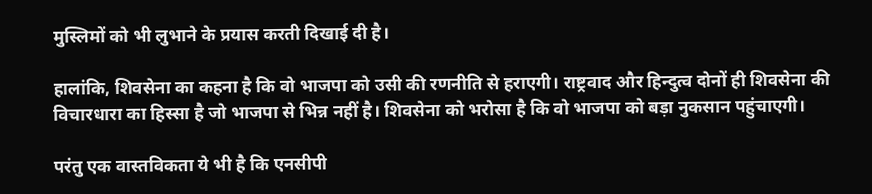मुस्लिमों को भी लुभाने के प्रयास करती दिखाई दी है।

हालांकि, शिवसेना का कहना है कि वो भाजपा को उसी की रणनीति से हराएगी। राष्ट्रवाद और हिन्दुत्व दोनों ही शिवसेना की विचारधारा का हिस्सा है जो भाजपा से भिन्न नहीं है। शिवसेना को भरोसा है कि वो भाजपा को बड़ा नुकसान पहुंचाएगी।

परंतु एक वास्तविकता ये भी है कि एनसीपी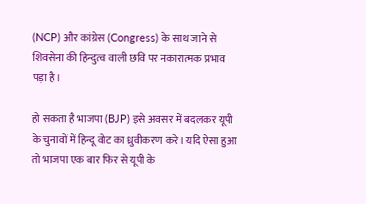(NCP) और कांग्रेस (Congress) के साथ जाने से शिवसेना की हिन्दुत्व वाली छवि पर नकारात्मक प्रभाव पड़ा है।

हो सकता है भाजपा (BJP) इसे अवसर में बदलकर यूपी के चुनावों में हिन्दू वोट का ध्रुवीकरण करे। यदि ऐसा हुआ तो भाजपा एक बार फिर से यूपी के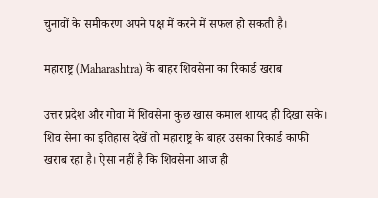चुनावों के समीकरण अपने पक्ष में करने में सफल हो सकती है।

महाराष्ट्र (Maharashtra) के बाहर शिवसेना का रिकार्ड खराब

उत्तर प्रदेश और गोवा में शिवसेना कुछ खास कमाल शायद ही दिखा सके। शिव सेना का इतिहास देखें तो महाराष्ट्र के बाहर उसका रिकार्ड काफी खराब रहा है। ऐसा नहीं है कि शिवसेना आज ही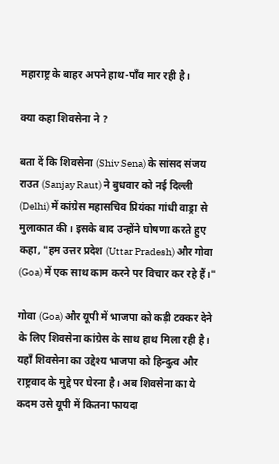महाराष्ट्र के बाहर अपने हाथ-पाँव मार रही है।

क्या कहा शिवसेना ने ?

बता दें कि शिवसेना (Shiv Sena) के सांसद संजय राउत (Sanjay Raut) ने बुधवार को नई दिल्ली (Delhi) में कांग्रेस महासचिव प्रियंका गांधी वाड्रा से मुलाकात की। इसके बाद उन्होंने घोषणा करते हुए कहा, "हम उत्तर प्रदेश (Uttar Pradesh) और गोवा (Goa) में एक साथ काम करने पर विचार कर रहे हैं।"

गोवा (Goa) और यूपी में भाजपा को कड़ी टक्कर देने के लिए शिवसेना कांग्रेस के साथ हाथ मिला रही है। यहाँ शिवसेना का उद्देश्य भाजपा को हिन्दुत्व और राष्ट्रवाद के मुद्दे पर घेरना है। अब शिवसेना का ये कदम उसे यूपी में कितना फायदा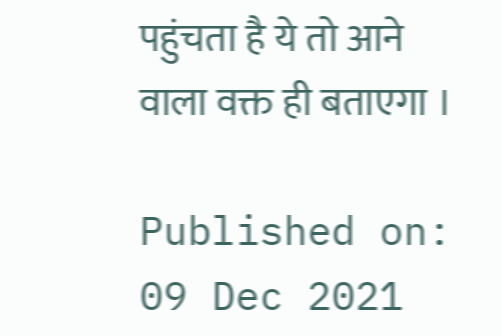पहुंचता है ये तो आने वाला वक्त ही बताएगा ।

Published on:
09 Dec 2021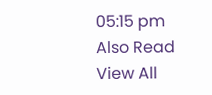05:15 pm
Also Read
View All